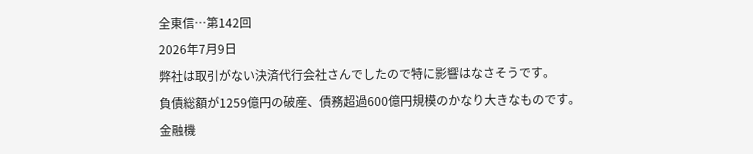全東信…第142回
2026年7月9日
弊社は取引がない決済代行会社さんでしたので特に影響はなさそうです。
負債総額が1259億円の破産、債務超過600億円規模のかなり大きなものです。
金融機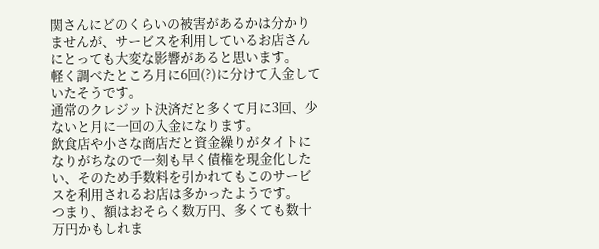関さんにどのくらいの被害があるかは分かりませんが、サービスを利用しているお店さんにとっても大変な影響があると思います。
軽く調べたところ月に6回(?)に分けて入金していたそうです。
通常のクレジット決済だと多くて月に3回、少ないと月に一回の入金になります。
飲食店や小さな商店だと資金繰りがタイトになりがちなので一刻も早く債権を現金化したい、そのため手数料を引かれてもこのサービスを利用されるお店は多かったようです。
つまり、額はおそらく数万円、多くても数十万円かもしれま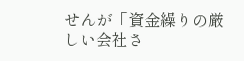せんが「資金繰りの厳しい会社さ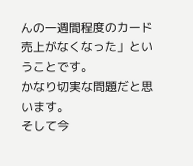んの一週間程度のカード売上がなくなった」ということです。
かなり切実な問題だと思います。
そして今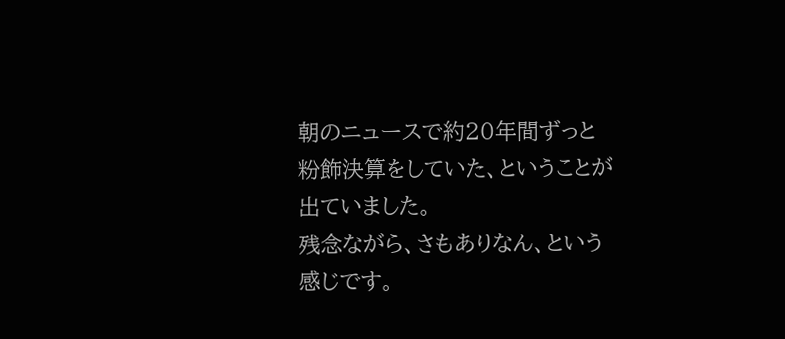朝のニュースで約20年間ずっと粉飾決算をしていた、ということが出ていました。
残念ながら、さもありなん、という感じです。